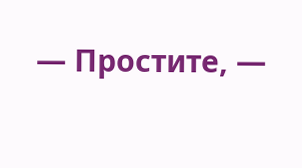— Простите, —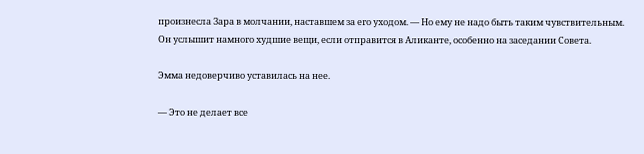произнесла Зара в молчании, наставшем за его уходом. — Но ему не надо быть таким чувствительным. Он услышит намного худшие вещи, если отправится в Аликанте, особенно на заседании Совета.

Эмма недоверчиво уставилась на нее.

— Это не делает все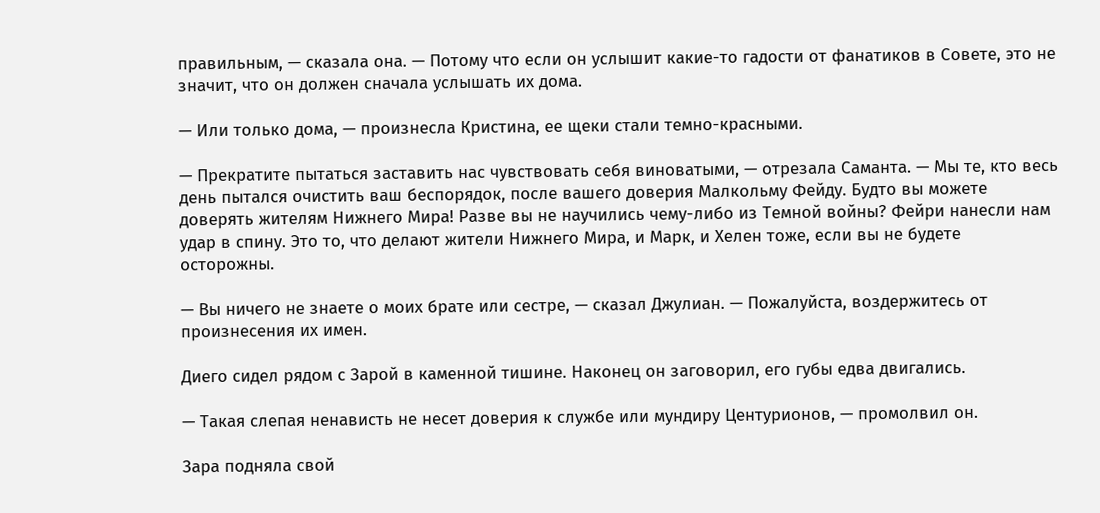правильным, — сказала она. — Потому что если он услышит какие-то гадости от фанатиков в Совете, это не значит, что он должен сначала услышать их дома.

— Или только дома, — произнесла Кристина, ее щеки стали темно-красными.

— Прекратите пытаться заставить нас чувствовать себя виноватыми, — отрезала Саманта. — Мы те, кто весь день пытался очистить ваш беспорядок, после вашего доверия Малкольму Фейду. Будто вы можете доверять жителям Нижнего Мира! Разве вы не научились чему-либо из Темной войны? Фейри нанесли нам удар в спину. Это то, что делают жители Нижнего Мира, и Марк, и Хелен тоже, если вы не будете осторожны.

— Вы ничего не знаете о моих брате или сестре, — сказал Джулиан. — Пожалуйста, воздержитесь от произнесения их имен.

Диего сидел рядом с Зарой в каменной тишине. Наконец он заговорил, его губы едва двигались.

— Такая слепая ненависть не несет доверия к службе или мундиру Центурионов, — промолвил он.

Зара подняла свой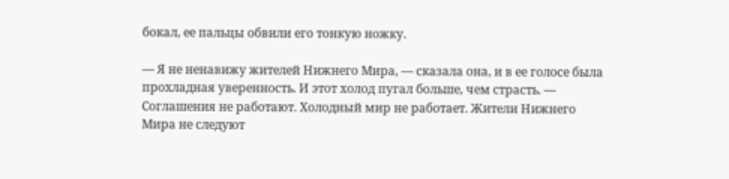бокал, ее пальцы обвили его тонкую ножку.

— Я не ненавижу жителей Нижнего Мира, — сказала она, и в ее голосе была прохладная уверенность. И этот холод пугал больше, чем страсть. — Соглашения не работают. Холодный мир не работает. Жители Нижнего Мира не следуют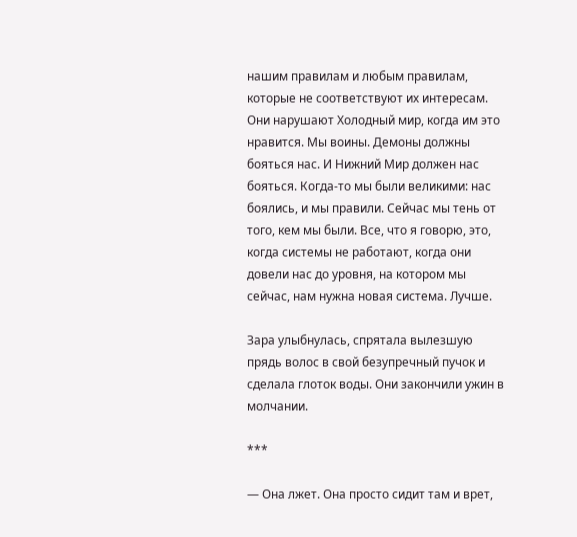нашим правилам и любым правилам, которые не соответствуют их интересам. Они нарушают Холодный мир, когда им это нравится. Мы воины. Демоны должны бояться нас. И Нижний Мир должен нас бояться. Когда-то мы были великими: нас боялись, и мы правили. Сейчас мы тень от того, кем мы были. Все, что я говорю, это, когда системы не работают, когда они довели нас до уровня, на котором мы сейчас, нам нужна новая система. Лучше.

Зара улыбнулась, спрятала вылезшую прядь волос в свой безупречный пучок и сделала глоток воды. Они закончили ужин в молчании.

***

— Она лжет. Она просто сидит там и врет,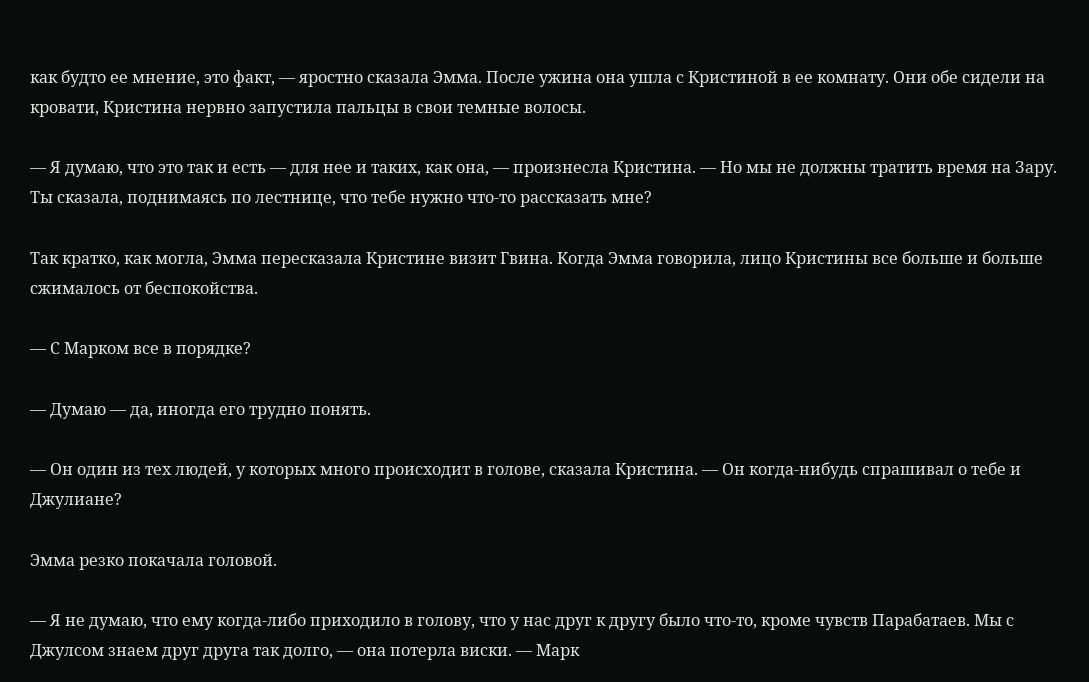как будто ее мнение, это факт, — яростно сказала Эмма. После ужина она ушла с Кристиной в ее комнату. Они обе сидели на кровати, Кристина нервно запустила пальцы в свои темные волосы.

— Я думаю, что это так и есть — для нее и таких, как она, — произнесла Кристина. — Но мы не должны тратить время на Зару. Ты сказала, поднимаясь по лестнице, что тебе нужно что-то рассказать мне?

Так кратко, как могла, Эмма пересказала Кристине визит Гвина. Когда Эмма говорила, лицо Кристины все больше и больше сжималось от беспокойства.

— С Марком все в порядке?

— Думаю — да, иногда его трудно понять.

— Он один из тех людей, у которых много происходит в голове, сказала Кристина. — Он когда-нибудь спрашивал о тебе и Джулиане?

Эмма резко покачала головой.

— Я не думаю, что ему когда-либо приходило в голову, что у нас друг к другу было что-то, кроме чувств Парабатаев. Мы с Джулсом знаем друг друга так долго, — она потерла виски. — Марк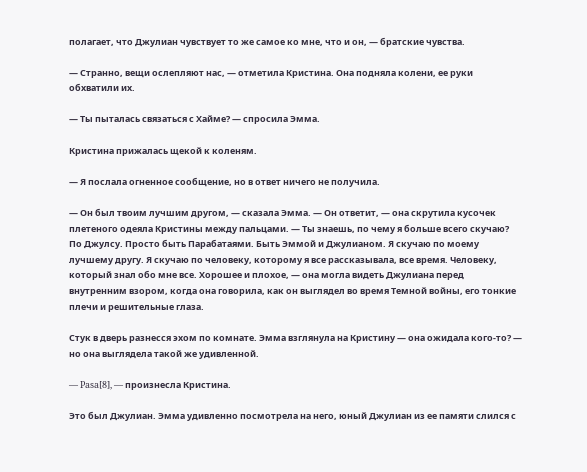полагает, что Джулиан чувствует то же самое ко мне, что и он, — братские чувства.

— Странно, вещи ослепляют нас, — отметила Кристина. Она подняла колени, ее руки обхватили их.

— Ты пыталась связаться с Хайме? — спросила Эмма.

Кристина прижалась щекой к коленям.

— Я послала огненное сообщение, но в ответ ничего не получила.

— Он был твоим лучшим другом, — сказала Эмма. — Он ответит, — она скрутила кусочек плетеного одеяла Кристины между пальцами. — Ты знаешь, по чему я больше всего скучаю? По Джулсу. Просто быть Парабатаями. Быть Эммой и Джулианом. Я скучаю по моему лучшему другу. Я скучаю по человеку, которому я все рассказывала, все время. Человеку, который знал обо мне все. Хорошее и плохое, — она могла видеть Джулиана перед внутренним взором, когда она говорила, как он выглядел во время Темной войны, его тонкие плечи и решительные глаза.

Стук в дверь разнесся эхом по комнате. Эмма взглянула на Кристину — она ожидала кого-то? — но она выглядела такой же удивленной.

— Pasa[8], — произнесла Кристина.

Это был Джулиан. Эмма удивленно посмотрела на него, юный Джулиан из ее памяти слился с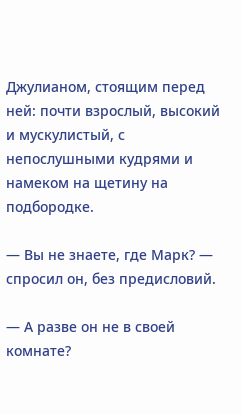Джулианом, стоящим перед ней: почти взрослый, высокий и мускулистый, с непослушными кудрями и намеком на щетину на подбородке.

— Вы не знаете, где Марк? — спросил он, без предисловий.

— А разве он не в своей комнате?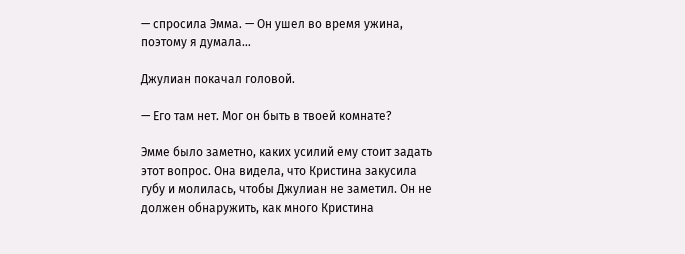— спросила Эмма. — Он ушел во время ужина, поэтому я думала…

Джулиан покачал головой.

— Его там нет. Мог он быть в твоей комнате?

Эмме было заметно, каких усилий ему стоит задать этот вопрос. Она видела, что Кристина закусила губу и молилась, чтобы Джулиан не заметил. Он не должен обнаружить, как много Кристина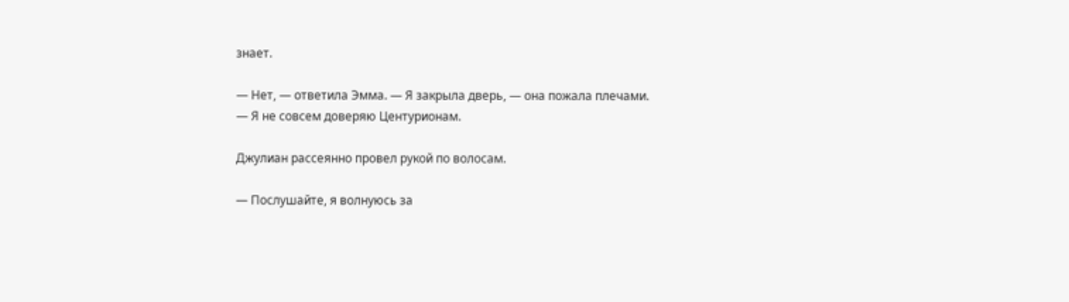знает.

— Нет, — ответила Эмма. — Я закрыла дверь, — она пожала плечами. — Я не совсем доверяю Центурионам.

Джулиан рассеянно провел рукой по волосам.

— Послушайте, я волнуюсь за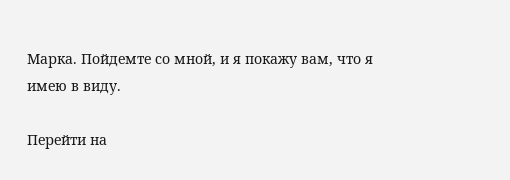Марка. Пойдемте со мной, и я покажу вам, что я имею в виду.

Перейти на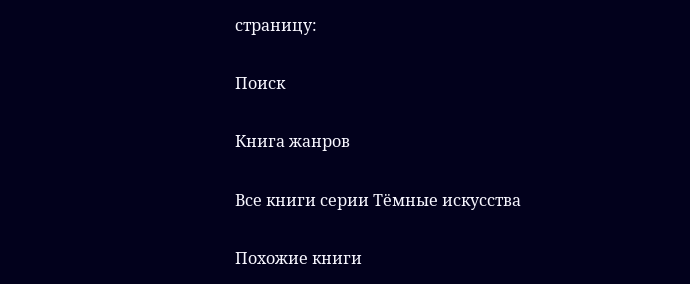страницу:

Поиск

Книга жанров

Все книги серии Тёмные искусства

Похожие книги